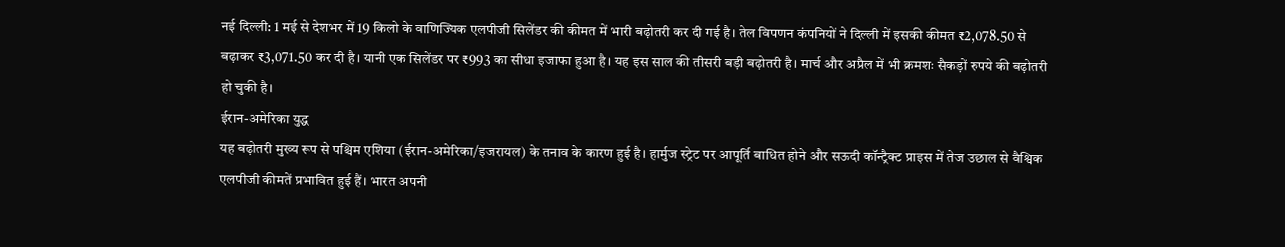नई दिल्ली: 1 मई से देशभर में 19 किलो के वाणिज्यिक एलपीजी सिलेंडर की कीमत में भारी बढ़ोतरी कर दी गई है। तेल विपणन कंपनियों ने दिल्ली में इसकी कीमत ₹2,078.50 से बढ़ाकर ₹3,071.50 कर दी है। यानी एक सिलेंडर पर ₹993 का सीधा इजाफा हुआ है। यह इस साल की तीसरी बड़ी बढ़ोतरी है। मार्च और अप्रैल में भी क्रमशः सैकड़ों रुपये की बढ़ोतरी हो चुकी है।
ईरान-अमेरिका युद्ध
यह बढ़ोतरी मुख्य रूप से पश्चिम एशिया (ईरान-अमेरिका/इजरायल) के तनाव के कारण हुई है। हार्मुज स्ट्रेट पर आपूर्ति बाधित होने और सऊदी कॉन्ट्रैक्ट प्राइस में तेज उछाल से वैश्विक एलपीजी कीमतें प्रभावित हुई हैं। भारत अपनी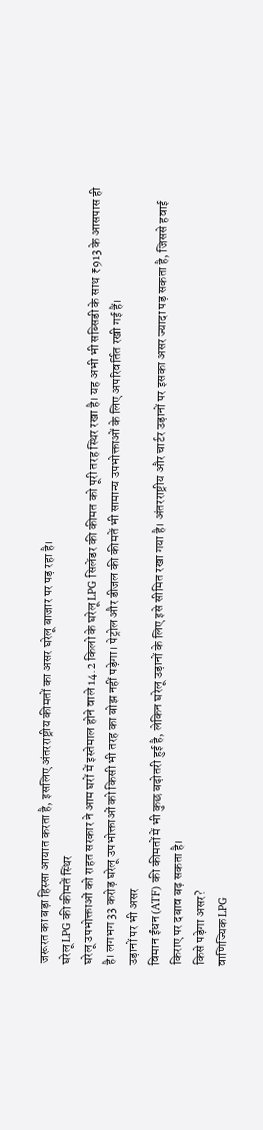जरूरत का बड़ा हिस्सा आयात करता है, इसलिए अंतरराष्ट्रीय कीमतों का असर घरेलू बाजार पर पड़ रहा है।
घरेलू LPG की कीमतें स्थिर
घरेलू उपभोक्ताओं को राहत सरकार ने आम घरों में इस्तेमाल होने वाले 14.2 किलो के घरेलू LPG सिलेंडर की कीमत को पूरी तरह स्थिर रखा है। यह अभी भी सब्सिडी के साथ ₹913 के आसपास ही है। लगभग 33 करोड़ घरेलू उपभोक्ताओं को किसी भी तरह का बोझ नहीं पड़ेगा। पेट्रोल और डीजल की कीमतें भी सामान्य उपभोक्ताओं के लिए अपरिवर्तित रखी गई हैं।
उड़ानों पर भी असर
विमान ईंधन (ATF) की कीमतों में भी कुछ बढ़ोतरी हुई है, लेकिन घरेलू उड़ानों के लिए इसे सीमित रखा गया है। अंतरराष्ट्रीय और चार्टर उड़ानों पर इसका असर ज्यादा पड़ सकता है, जिससे हवाई किराए पर दबाव बढ़ सकता है।
किसे पड़ेगा असर?
वाणिज्यिक LPG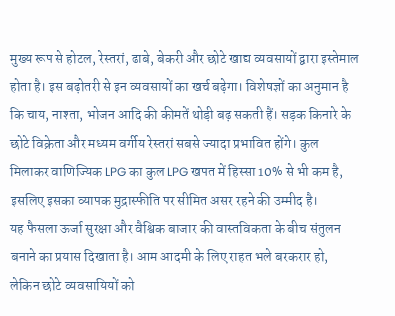मुख्य रूप से होटल, रेस्तरां, ढाबे, बेकरी और छोटे खाद्य व्यवसायों द्वारा इस्तेमाल होता है। इस बढ़ोतरी से इन व्यवसायों का खर्च बढ़ेगा। विशेषज्ञों का अनुमान है कि चाय, नाश्ता, भोजन आदि की कीमतें थोड़ी बढ़ सकती हैं। सड़क किनारे के छोटे विक्रेता और मध्यम वर्गीय रेस्तरां सबसे ज्यादा प्रभावित होंगे। कुल मिलाकर वाणिज्यिक LPG का कुल LPG खपत में हिस्सा 10% से भी कम है, इसलिए इसका व्यापक मुद्रास्फीति पर सीमित असर रहने की उम्मीद है।
यह फैसला ऊर्जा सुरक्षा और वैश्विक बाजार की वास्तविकता के बीच संतुलन बनाने का प्रयास दिखाता है। आम आदमी के लिए राहत भले बरकरार हो, लेकिन छोटे व्यवसायियों को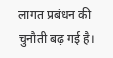लागत प्रबंधन की चुनौती बढ़ गई है।